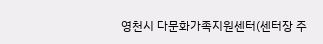영천시 다문화가족지원센터(센터장 주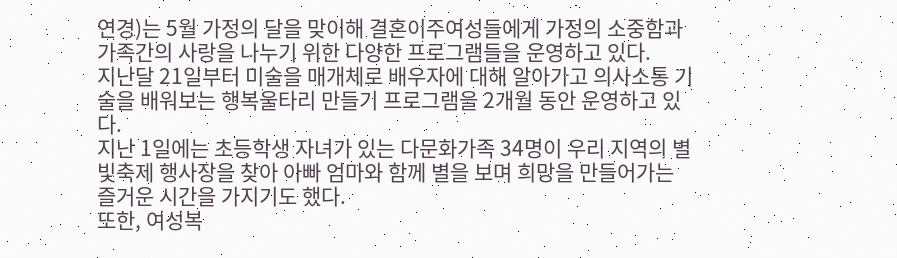연경)는 5월 가정의 달을 맞이해 결혼이주여성들에게 가정의 소중함과 가족간의 사랑을 나누기 위한 다양한 프로그램들을 운영하고 있다.
지난달 21일부터 미술을 매개체로 배우자에 대해 알아가고 의사소통 기술을 배워보는 행복울타리 만들기 프로그램을 2개월 동안 운영하고 있다.
지난 1일에는 초등학생 자녀가 있는 다문화가족 34명이 우리 지역의 별빛축제 행사장을 찾아 아빠 엄마와 함께 별을 보며 희망을 만들어가는 즐거운 시간을 가지기도 했다.
또한, 여성복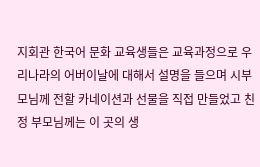지회관 한국어 문화 교육생들은 교육과정으로 우리나라의 어버이날에 대해서 설명을 들으며 시부모님께 전할 카네이션과 선물을 직접 만들었고 친정 부모님께는 이 곳의 생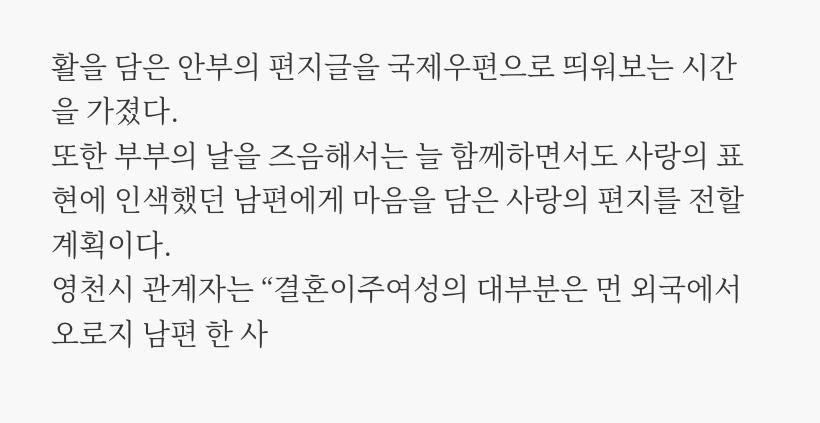활을 담은 안부의 편지글을 국제우편으로 띄워보는 시간을 가졌다.
또한 부부의 날을 즈음해서는 늘 함께하면서도 사랑의 표현에 인색했던 남편에게 마음을 담은 사랑의 편지를 전할 계획이다.
영천시 관계자는 “결혼이주여성의 대부분은 먼 외국에서 오로지 남편 한 사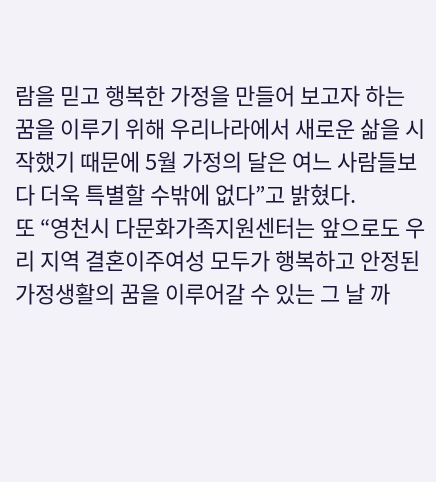람을 믿고 행복한 가정을 만들어 보고자 하는 꿈을 이루기 위해 우리나라에서 새로운 삶을 시작했기 때문에 5월 가정의 달은 여느 사람들보다 더욱 특별할 수밖에 없다”고 밝혔다.
또 “영천시 다문화가족지원센터는 앞으로도 우리 지역 결혼이주여성 모두가 행복하고 안정된 가정생활의 꿈을 이루어갈 수 있는 그 날 까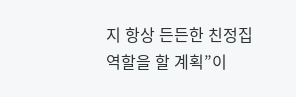지 항상 든든한 친정집 역할을 할 계획”이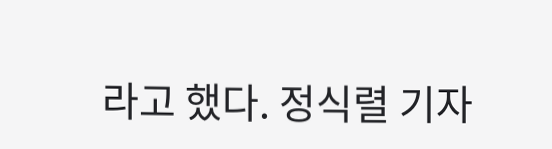라고 했다. 정식렬 기자